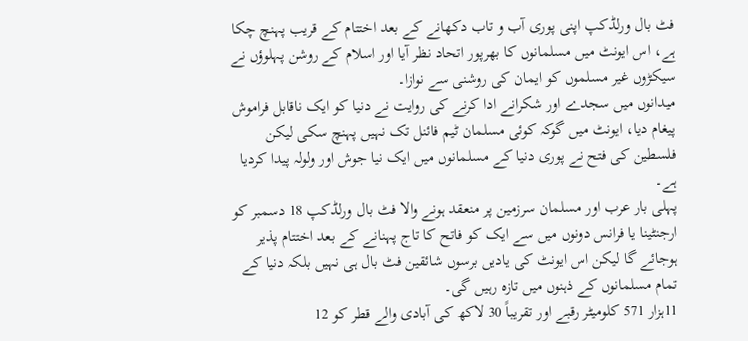فٹ بال ورلڈکپ اپنی پوری آب و تاب دکھانے کے بعد اختتام کے قریب پہنچ چکا ہے، اس ایونٹ میں مسلمانوں کا بھرپور اتحاد نظر آیا اور اسلام کے روشن پہلوؤں نے سیکڑوں غیر مسلموں کو ایمان کی روشنی سے نوازا۔
میدانوں میں سجدے اور شکرانے ادا کرنے کی روایت نے دنیا کو ایک ناقابل فراموش پیغام دیا، ایونٹ میں گوکہ کوئی مسلمان ٹیم فائنل تک نہیں پہنچ سکی لیکن فلسطین کی فتح نے پوری دنیا کے مسلمانوں میں ایک نیا جوش اور ولولہ پیدا کردیا ہے۔
پہلی بار عرب اور مسلمان سرزمین پر منعقد ہونے والا فٹ بال ورلڈکپ 18 دسمبر کو ارجنٹینا یا فرانس دونوں میں سے ایک کو فاتح کا تاج پہنانے کے بعد اختتام پذیر ہوجائے گا لیکن اس ایونٹ کی یادیں برسوں شائقین فٹ بال ہی نہیں بلکہ دنیا کے تمام مسلمانوں کے ذہنوں میں تازہ رہیں گی۔
11ہزار 571 کلومیٹر رقبے اور تقریباً 30 لاکھ کی آبادی والے قطر کو 12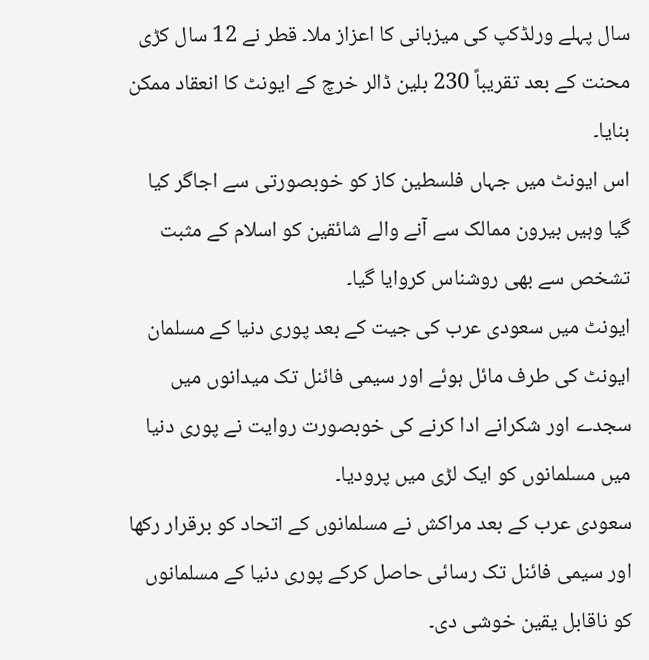سال پہلے ورلڈکپ کی میزبانی کا اعزاز ملا۔ قطر نے 12 سال کڑی محنت کے بعد تقریباً 230 بلین ڈالر خرچ کے ایونٹ کا انعقاد ممکن بنایا۔
اس ایونٹ میں جہاں فلسطین کاز کو خوبصورتی سے اجاگر کیا گیا وہیں بیرون ممالک سے آنے والے شائقین کو اسلام کے مثبت تشخص سے بھی روشناس کروایا گیا۔
ایونٹ میں سعودی عرب کی جیت کے بعد پوری دنیا کے مسلمان ایونٹ کی طرف مائل ہوئے اور سیمی فائنل تک میدانوں میں سجدے اور شکرانے ادا کرنے کی خوبصورت روایت نے پوری دنیا میں مسلمانوں کو ایک لڑی میں پرودیا۔
سعودی عرب کے بعد مراکش نے مسلمانوں کے اتحاد کو برقرار رکھا اور سیمی فائنل تک رسائی حاصل کرکے پوری دنیا کے مسلمانوں کو ناقابل یقین خوشی دی۔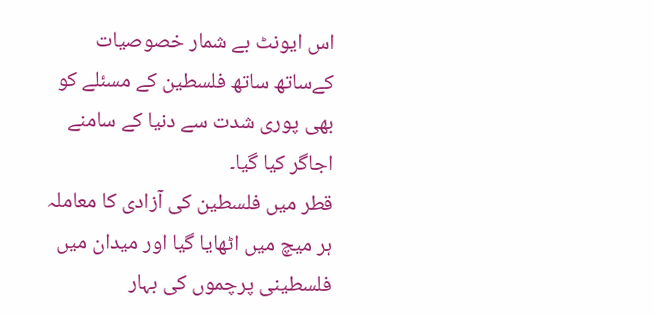اس ایونٹ بے شمار خصوصیات کےساتھ ساتھ فلسطین کے مسئلے کو بھی پوری شدت سے دنیا کے سامنے اجاگر کیا گیا۔
قطر میں فلسطین کی آزادی کا معاملہ ہر میچ میں اٹھایا گیا اور میدان میں فلسطینی پرچموں کی بہار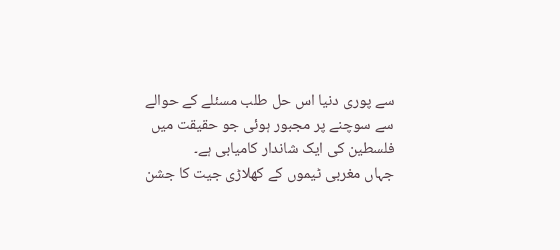سے پوری دنیا اس حل طلب مسئلے کے حوالے سے سوچنے پر مجبور ہوئی جو حقیقت میں فلسطین کی ایک شاندار کامیابی ہے۔
جہاں مغربی ٹیموں کے کھلاڑی جیت کا جشن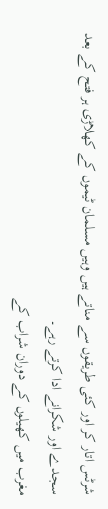شرٹس اتار کر اور کئی طریقوں سے مناتے ہیں وہیں مسلمان ٹیموں کے کھلاڑی ہر فتح کے بعد سجدے اور شکرانے ادا کرتے رہے۔
مغرب میں کھیلوں کے دوران شراب کے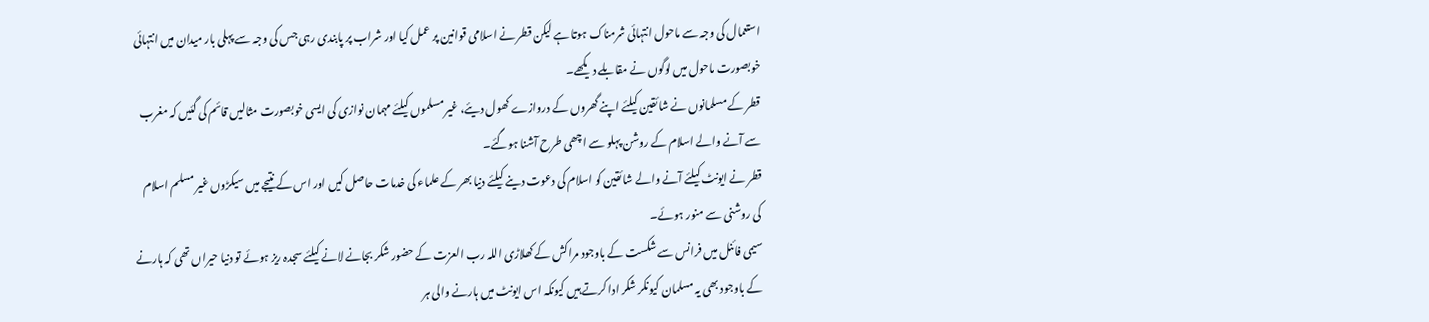استعمال کی وجہ سے ماحول انتہائی شرمناک ہوتا ہے لیکن قطر نے اسلامی قوانین پر عمل کیا اور شراب پر پابندی رہی جس کی وجہ سے پہلی بار میدان میں انتہائی خوبصورت ماحول میں لوگوں نے مقابلے دیکھے۔
قطر کے مسلمانوں نے شائقین کیلئے اپنے گھروں کے دروازے کھول دیئے، غیر مسلموں کیلئے مہمان نوازی کی ایسی خوبصورت مثالیں قائم کی گئیں کہ مغرب سے آنے والے اسلام کے روشن پہلو سے اچھی طرح آشنا ہوگئے۔
قطر نے ایونٹ کیلئے آنے والے شائقین کو اسلام کی دعوت دینے کیلئے دنیا بھر کے علماء کی خدمات حاصل کیں اور اس کے نتیجے میں سیکڑوں غیر مسلم اسلام کی روشنی سے منور ہوئے۔
سیمی فائنل میں فرانس سے شکست کے باوجود مراکش کے کھلاڑی اللہ رب العزت کے حضور شکر بجانے لانے کیلئے سجدہ ریز ہوئے تو دنیا حیراں تھی کہ ہارنے کے باوجود بھی یہ مسلمان کیونکر شکر ادا کرتے ہیں کیونکہ اس ایونٹ میں ہارنے والی ہر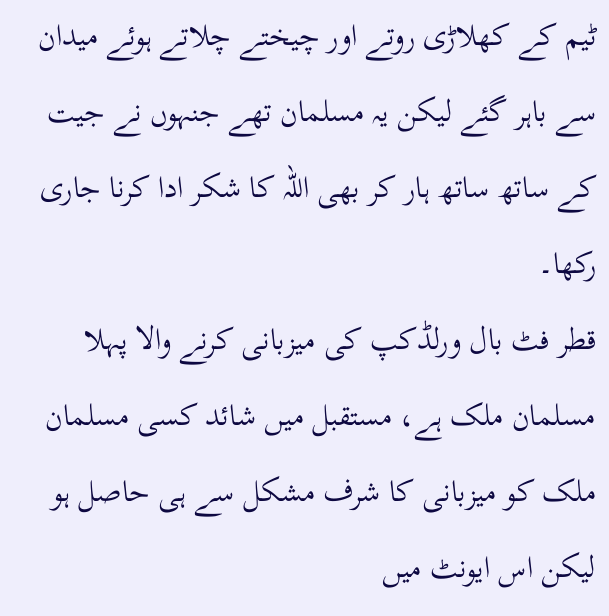ٹیم کے کھلاڑی روتے اور چیختے چلاتے ہوئے میدان سے باہر گئے لیکن یہ مسلمان تھے جنہوں نے جیت کے ساتھ ساتھ ہار کر بھی اللہ کا شکر ادا کرنا جاری رکھا۔
قطر فٹ بال ورلڈکپ کی میزبانی کرنے والا پہلا مسلمان ملک ہے، مستقبل میں شائد کسی مسلمان ملک کو میزبانی کا شرف مشکل سے ہی حاصل ہو لیکن اس ایونٹ میں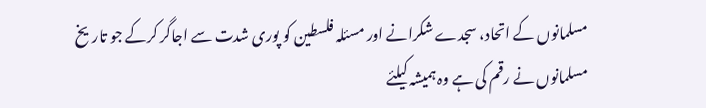مسلمانوں کے اتحاد، سجدے شکرانے اور مسئلہ فلسطین کو پوری شدت سے اجاگر کرکے جو تاریخ مسلمانوں نے رقم کی ہے وہ ہمیشہ کیلئے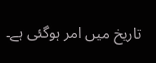تاریخ میں امر ہوگئی ہے۔